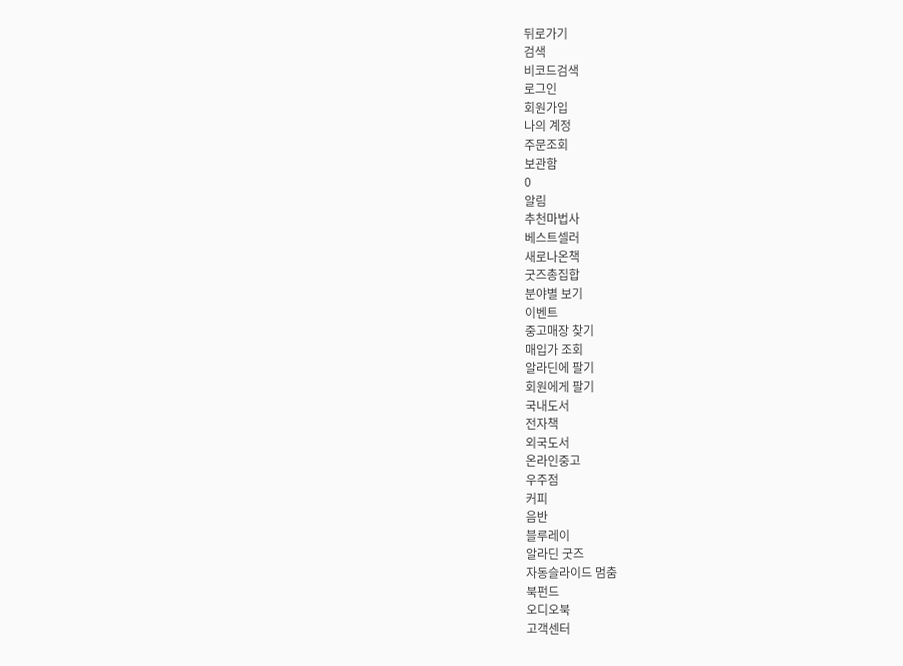뒤로가기
검색
비코드검색
로그인
회원가입
나의 계정
주문조회
보관함
0
알림
추천마법사
베스트셀러
새로나온책
굿즈총집합
분야별 보기
이벤트
중고매장 찾기
매입가 조회
알라딘에 팔기
회원에게 팔기
국내도서
전자책
외국도서
온라인중고
우주점
커피
음반
블루레이
알라딘 굿즈
자동슬라이드 멈춤
북펀드
오디오북
고객센터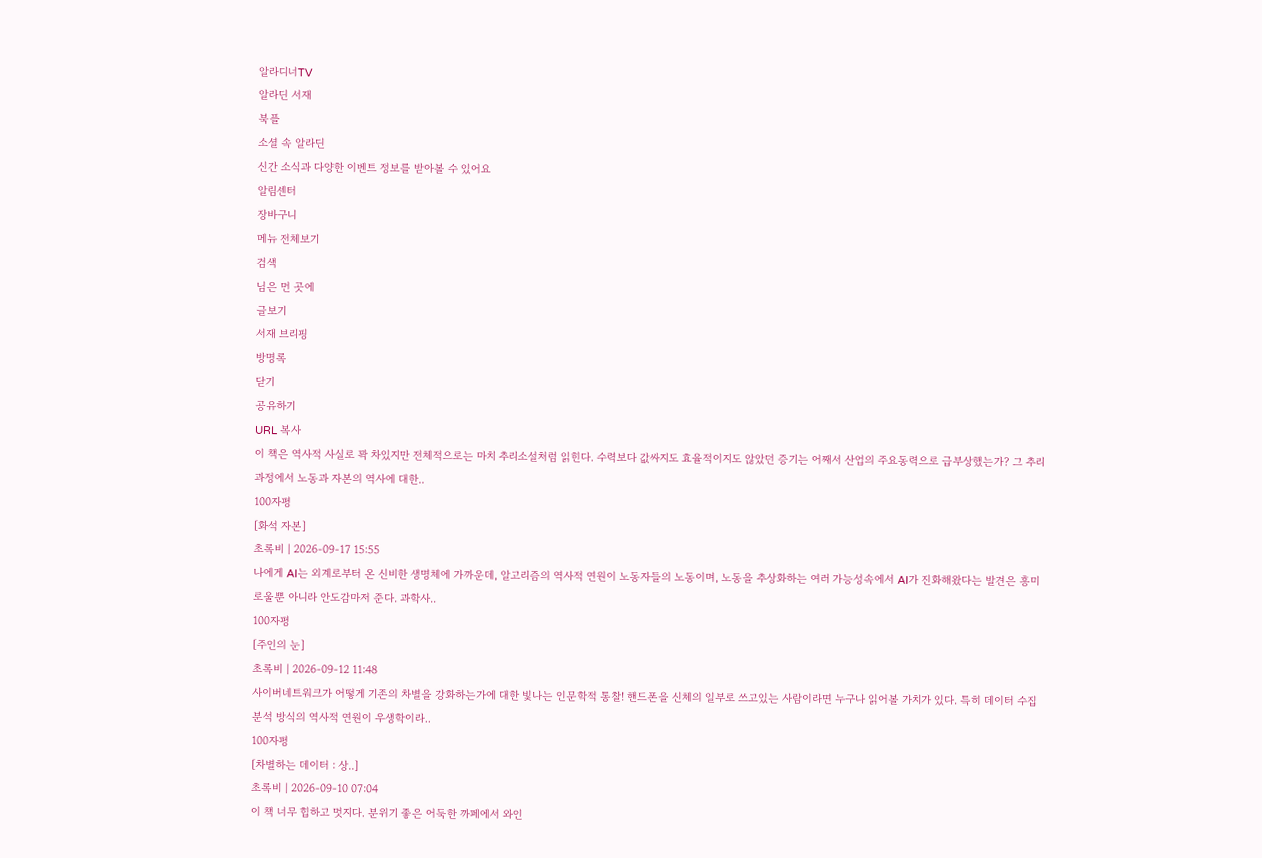알라디너TV
알라딘 서재
북플
소셜 속 알라딘
신간 소식과 다양한 이벤트 정보를 받아볼 수 있어요
알림센터
장바구니
메뉴 전체보기
검색
님은 먼 곳에
글보기
서재 브리핑
방명록
닫기
공유하기
URL 복사
이 책은 역사적 사실로 꽉 차있지만 전체적으로는 마치 추리소설처럼 읽힌다. 수력보다 값싸지도 효율적이지도 않았던 증기는 어째서 산업의 주요동력으로 급부상했는가? 그 추리과정에서 노동과 자본의 역사에 대한..
100자평
[화석 자본]
초록비 | 2026-09-17 15:55
나에게 AI는 외계로부터 온 신비한 생명체에 가까운데, 알고리즘의 역사적 연원이 노동자들의 노동이며, 노동을 추상화하는 여러 가능성속에서 AI가 진화해왔다는 발견은 흥미로울뿐 아니라 안도감마저 준다. 과학사..
100자평
[주인의 눈]
초록비 | 2026-09-12 11:48
사이버네트워크가 어떻게 기존의 차별을 강화하는가에 대한 빛나는 인문학적 통찰! 핸드폰을 신체의 일부로 쓰고있는 사람이라면 누구나 읽어볼 가치가 있다. 특히 데이터 수집분석 방식의 역사적 연원이 우생학이라..
100자평
[차별하는 데이터 : 상..]
초록비 | 2026-09-10 07:04
이 책 너무 힙하고 멋지다. 분위기 좋은 어둑한 까페에서 와인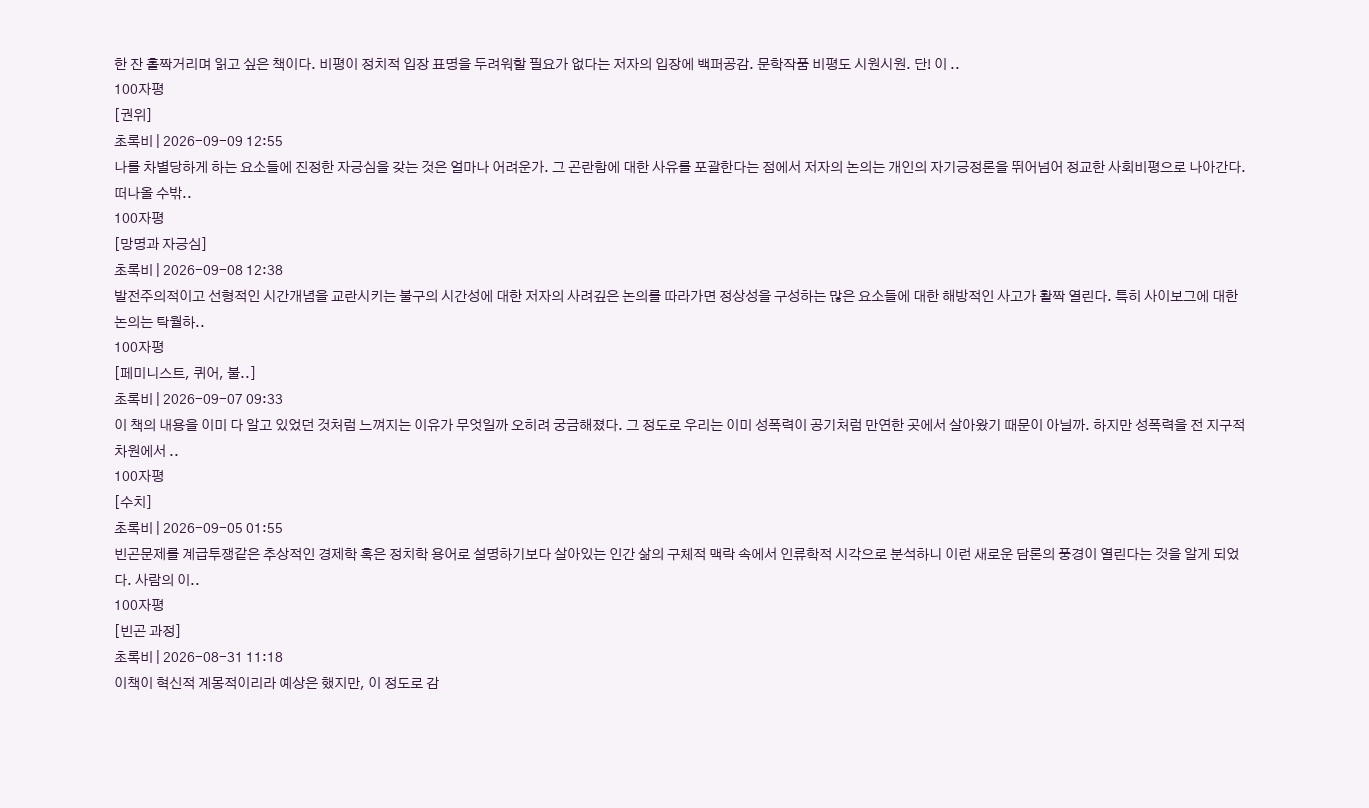한 잔 홀짝거리며 읽고 싶은 책이다. 비평이 정치적 입장 표명을 두려워할 필요가 없다는 저자의 입장에 백퍼공감. 문학작품 비평도 시원시원. 단! 이 ..
100자평
[권위]
초록비 | 2026-09-09 12:55
나를 차별당하게 하는 요소들에 진정한 자긍심을 갖는 것은 얼마나 어려운가. 그 곤란함에 대한 사유를 포괄한다는 점에서 저자의 논의는 개인의 자기긍정론을 뛰어넘어 정교한 사회비평으로 나아간다. 떠나올 수밖..
100자평
[망명과 자긍심]
초록비 | 2026-09-08 12:38
발전주의적이고 선형적인 시간개념을 교란시키는 불구의 시간성에 대한 저자의 사려깊은 논의를 따라가면 정상성을 구성하는 많은 요소들에 대한 해방적인 사고가 활짝 열린다. 특히 사이보그에 대한 논의는 탁월하..
100자평
[페미니스트, 퀴어, 불..]
초록비 | 2026-09-07 09:33
이 책의 내용을 이미 다 알고 있었던 것처럼 느껴지는 이유가 무엇일까 오히려 궁금해졌다. 그 정도로 우리는 이미 성폭력이 공기처럼 만연한 곳에서 살아왔기 때문이 아닐까. 하지만 성폭력을 전 지구적 차원에서 ..
100자평
[수치]
초록비 | 2026-09-05 01:55
빈곤문제를 계급투쟁같은 추상적인 경제학 혹은 정치학 용어로 설명하기보다 살아있는 인간 삶의 구체적 맥락 속에서 인류학적 시각으로 분석하니 이런 새로운 담론의 풍경이 열린다는 것을 알게 되었다. 사람의 이..
100자평
[빈곤 과정]
초록비 | 2026-08-31 11:18
이책이 혁신적 계몽적이리라 예상은 했지만, 이 정도로 감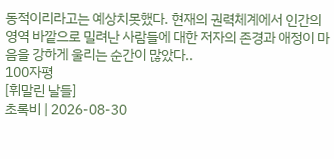동적이리라고는 예상치못했다. 현재의 권력체계에서 인간의 영역 바깥으로 밀려난 사람들에 대한 저자의 존경과 애정이 마음을 강하게 울리는 순간이 많았다..
100자평
[휘말린 날들]
초록비 | 2026-08-30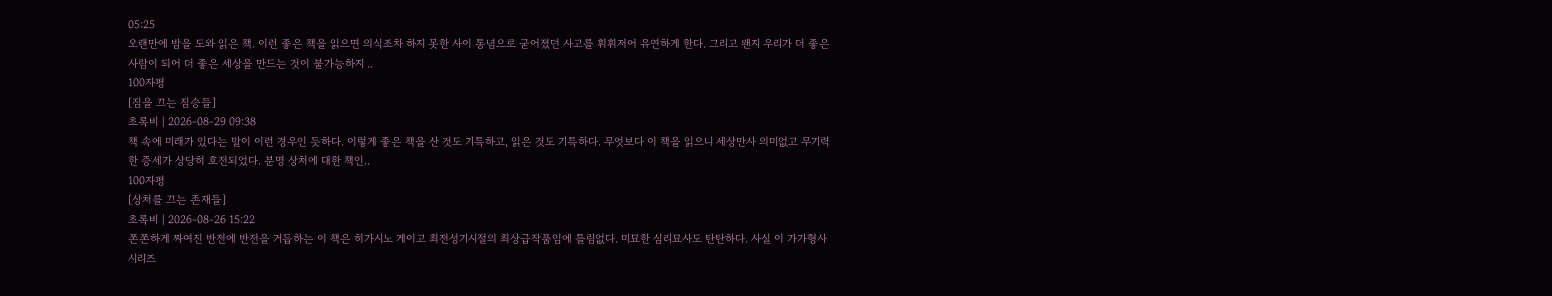05:25
오랜만에 밤을 도와 읽은 책. 이런 좋은 책을 읽으면 의식조차 하지 못한 사이 통념으로 굳어졌던 사고를 휘휘저어 유연하게 한다. 그리고 왠지 우리가 더 좋은 사람이 되어 더 좋은 세상을 만드는 것이 불가능하지 ..
100자평
[짐을 끄는 짐승들]
초록비 | 2026-08-29 09:38
책 속에 미래가 있다는 말이 이런 경우인 듯하다. 이렇게 좋은 책을 산 것도 기특하고, 읽은 것도 기특하다. 무엇보다 이 책을 읽으니 세상만사 의미없고 무기력한 증세가 상당히 호전되었다. 분명 상처에 대한 책인..
100자평
[상처를 끄는 존재들]
초록비 | 2026-08-26 15:22
쫀쫀하게 짜여진 반전에 반전을 거듭하는 이 책은 히가시노 게이고 최전성기시절의 최상급작품임에 틀림없다. 미묘한 심리묘사도 탄탄하다. 사실 이 가가형사 시리즈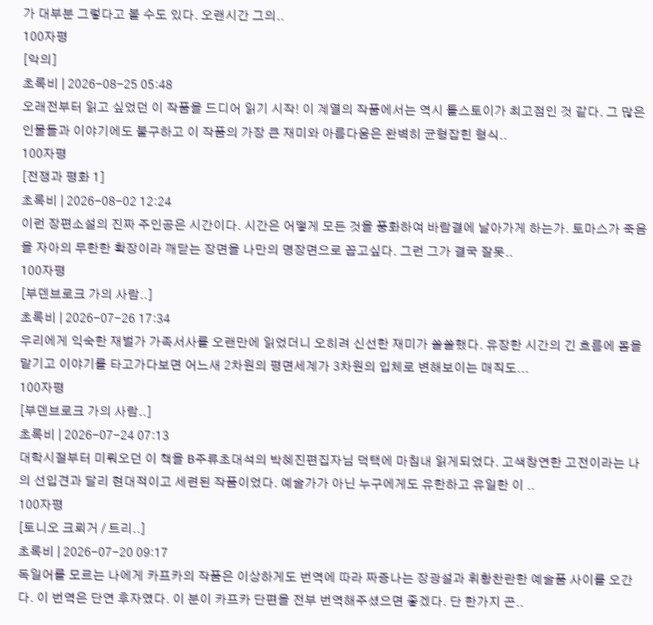가 대부분 그렇다고 볼 수도 있다. 오랜시간 그의..
100자평
[악의]
초록비 | 2026-08-25 05:48
오래전부터 읽고 싶었던 이 작품을 드디어 읽기 시작! 이 계열의 작품에서는 역시 톨스토이가 최고점인 것 같다. 그 많은 인물들과 이야기에도 불구하고 이 작품의 가장 큰 재미와 아름다움은 완벽히 균형잡힌 형식..
100자평
[전쟁과 평화 1]
초록비 | 2026-08-02 12:24
이런 장편소설의 진짜 주인공은 시간이다. 시간은 어떻게 모든 것을 풍화하여 바람결에 날아가게 하는가. 토마스가 죽음을 자아의 무한한 확장이라 깨닫는 장면을 나만의 명장면으로 꼽고싶다. 그런 그가 결국 잘못..
100자평
[부덴브로크 가의 사람..]
초록비 | 2026-07-26 17:34
우리에게 익숙한 재벌가 가족서사를 오랜만에 읽었더니 오히려 신선한 재미가 쏠쏠했다. 유장한 시간의 긴 흐름에 몸을 맡기고 이야기를 타고가다보면 어느새 2차원의 평면세계가 3차원의 입체로 변해보이는 매직도...
100자평
[부덴브로크 가의 사람..]
초록비 | 2026-07-24 07:13
대학시절부터 미뤄오던 이 책을 B주류초대석의 박혜진편집자님 덕택에 마침내 읽게되었다. 고색창연한 고전이라는 나의 선입견과 달리 현대적이고 세련된 작품이었다. 예술가가 아닌 누구에게도 유한하고 유일한 이 ..
100자평
[토니오 크뢰거 / 트리..]
초록비 | 2026-07-20 09:17
독일어를 모르는 나에게 카프카의 작품은 이상하게도 번역에 따라 짜증나는 장광설과 휘황찬란한 예술품 사이를 오간다. 이 번역은 단연 후자였다. 이 분이 카프카 단편을 전부 번역해주셨으면 좋겠다. 단 한가지 곤..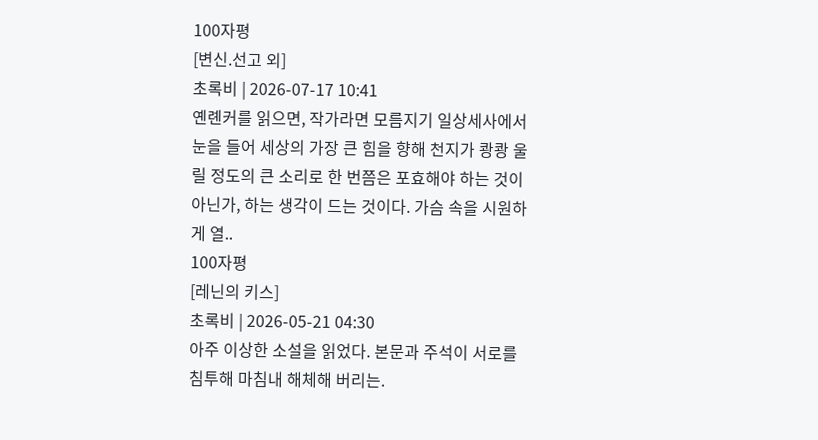100자평
[변신.선고 외]
초록비 | 2026-07-17 10:41
옌롄커를 읽으면, 작가라면 모름지기 일상세사에서 눈을 들어 세상의 가장 큰 힘을 향해 천지가 쾅쾅 울릴 정도의 큰 소리로 한 번쯤은 포효해야 하는 것이 아닌가, 하는 생각이 드는 것이다. 가슴 속을 시원하게 열..
100자평
[레닌의 키스]
초록비 | 2026-05-21 04:30
아주 이상한 소설을 읽었다. 본문과 주석이 서로를 침투해 마침내 해체해 버리는.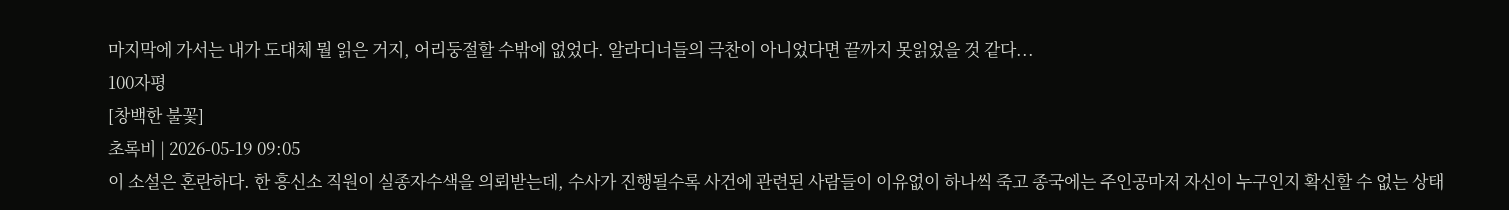마지막에 가서는 내가 도대체 뭘 읽은 거지, 어리둥절할 수밖에 없었다. 알라디너들의 극찬이 아니었다면 끝까지 못읽었을 것 같다...
100자평
[창백한 불꽃]
초록비 | 2026-05-19 09:05
이 소설은 혼란하다. 한 흥신소 직원이 실종자수색을 의뢰받는데, 수사가 진행될수록 사건에 관련된 사람들이 이유없이 하나씩 죽고 종국에는 주인공마저 자신이 누구인지 확신할 수 없는 상태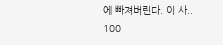에 빠져버린다. 이 사..
100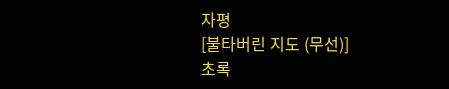자평
[불타버린 지도 (무선)]
초록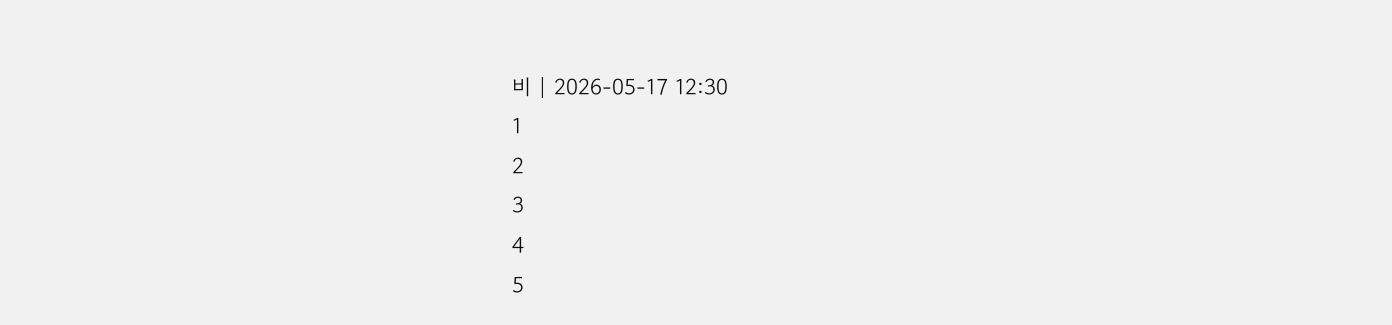비 | 2026-05-17 12:30
1
2
3
4
5